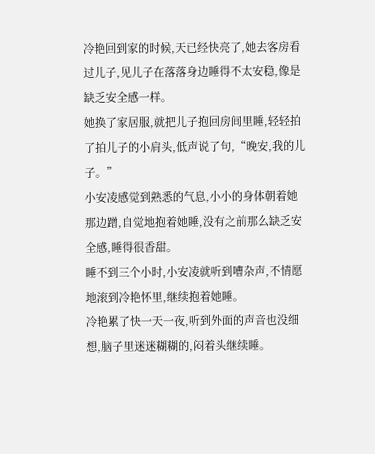冷艳回到家的时候,天已经快亮了,她去客房看过儿子,见儿子在落落身边睡得不太安稳,像是缺乏安全感一样。
她换了家居服,就把儿子抱回房间里睡,轻轻拍了拍儿子的小肩头,低声说了句,“晚安,我的儿子。”
小安凌感觉到熟悉的气息,小小的身体朝着她那边蹭,自觉地抱着她睡,没有之前那么缺乏安全感,睡得很香甜。
睡不到三个小时,小安凌就听到嘈杂声,不情愿地滚到冷艳怀里,继续抱着她睡。
冷艳累了快一天一夜,听到外面的声音也没细想,脑子里迷迷糊糊的,闷着头继续睡。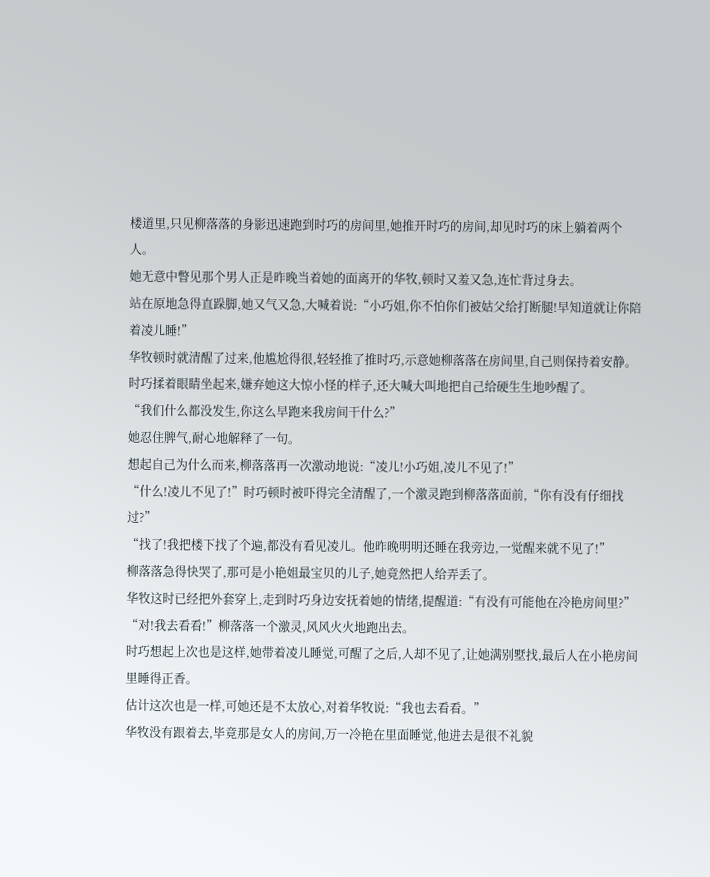楼道里,只见柳落落的身影迅速跑到时巧的房间里,她推开时巧的房间,却见时巧的床上躺着两个人。
她无意中瞥见那个男人正是昨晚当着她的面离开的华牧,顿时又羞又急,连忙背过身去。
站在原地急得直跺脚,她又气又急,大喊着说:“小巧姐,你不怕你们被姑父给打断腿!早知道就让你陪着凌儿睡!”
华牧顿时就清醒了过来,他尴尬得很,轻轻推了推时巧,示意她柳落落在房间里,自己则保持着安静。
时巧揉着眼睛坐起来,嫌弃她这大惊小怪的样子,还大喊大叫地把自己给硬生生地吵醒了。
“我们什么都没发生,你这么早跑来我房间干什么?”
她忍住脾气,耐心地解释了一句。
想起自己为什么而来,柳落落再一次激动地说:“凌儿!小巧姐,凌儿不见了!”
“什么!凌儿不见了!”时巧顿时被吓得完全清醒了,一个激灵跑到柳落落面前,“你有没有仔细找过?”
“找了!我把楼下找了个遍,都没有看见凌儿。他昨晚明明还睡在我旁边,一觉醒来就不见了!”
柳落落急得快哭了,那可是小艳姐最宝贝的儿子,她竟然把人给弄丢了。
华牧这时已经把外套穿上,走到时巧身边安抚着她的情绪,提醒道:“有没有可能他在冷艳房间里?”
“对!我去看看!”柳落落一个激灵,风风火火地跑出去。
时巧想起上次也是这样,她带着凌儿睡觉,可醒了之后,人却不见了,让她满别墅找,最后人在小艳房间里睡得正香。
估计这次也是一样,可她还是不太放心,对着华牧说:“我也去看看。”
华牧没有跟着去,毕竟那是女人的房间,万一冷艳在里面睡觉,他进去是很不礼貌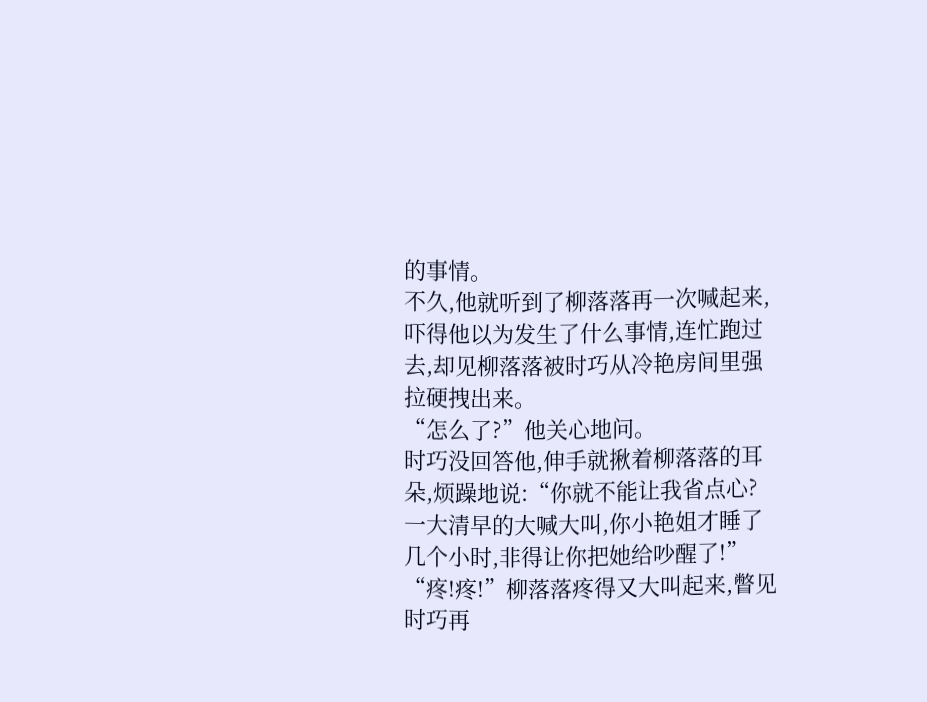的事情。
不久,他就听到了柳落落再一次喊起来,吓得他以为发生了什么事情,连忙跑过去,却见柳落落被时巧从冷艳房间里强拉硬拽出来。
“怎么了?”他关心地问。
时巧没回答他,伸手就揪着柳落落的耳朵,烦躁地说:“你就不能让我省点心?一大清早的大喊大叫,你小艳姐才睡了几个小时,非得让你把她给吵醒了!”
“疼!疼!”柳落落疼得又大叫起来,瞥见时巧再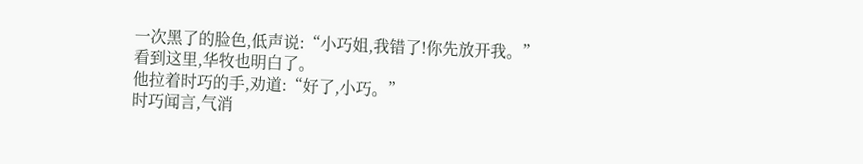一次黑了的脸色,低声说:“小巧姐,我错了!你先放开我。”
看到这里,华牧也明白了。
他拉着时巧的手,劝道:“好了,小巧。”
时巧闻言,气消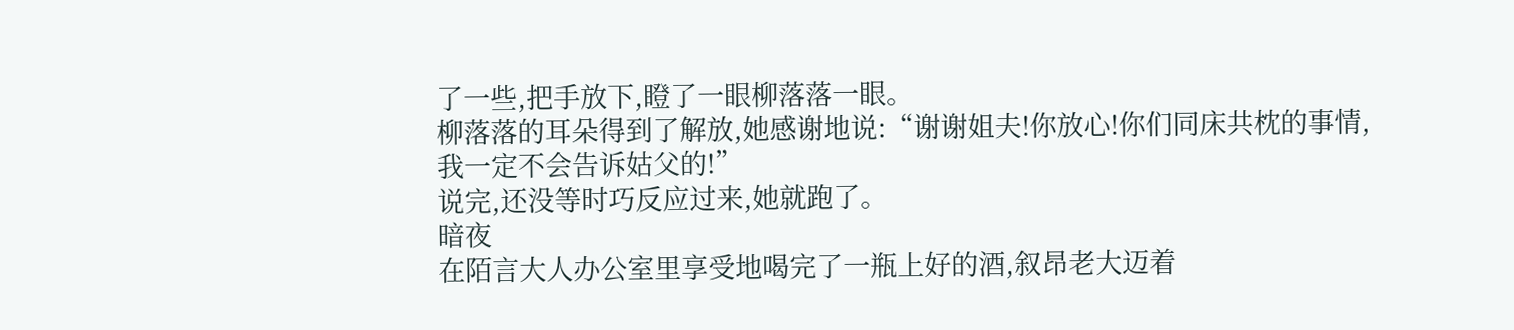了一些,把手放下,瞪了一眼柳落落一眼。
柳落落的耳朵得到了解放,她感谢地说:“谢谢姐夫!你放心!你们同床共枕的事情,我一定不会告诉姑父的!”
说完,还没等时巧反应过来,她就跑了。
暗夜
在陌言大人办公室里享受地喝完了一瓶上好的酒,叙昂老大迈着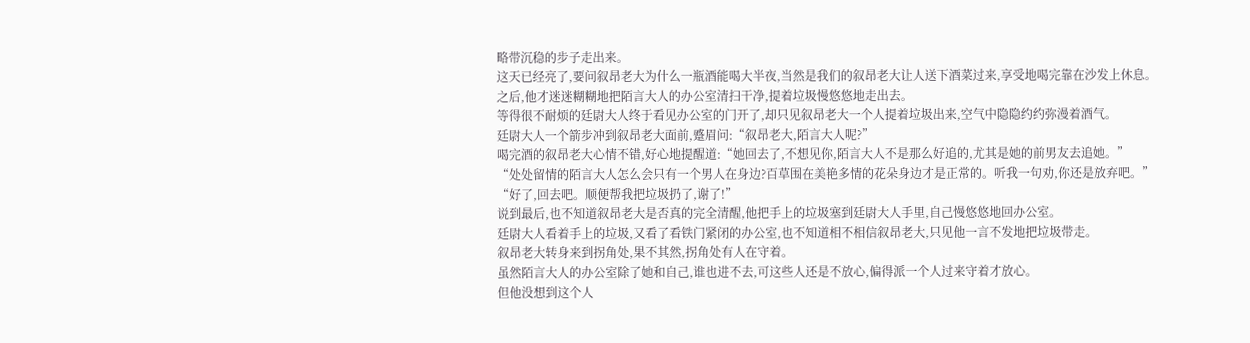略带沉稳的步子走出来。
这天已经亮了,要问叙昂老大为什么一瓶酒能喝大半夜,当然是我们的叙昂老大让人送下酒菜过来,享受地喝完靠在沙发上休息。
之后,他才迷迷糊糊地把陌言大人的办公室清扫干净,提着垃圾慢悠悠地走出去。
等得很不耐烦的廷尉大人终于看见办公室的门开了,却只见叙昂老大一个人提着垃圾出来,空气中隐隐约约弥漫着酒气。
廷尉大人一个箭步冲到叙昂老大面前,蹙眉问:“叙昂老大,陌言大人呢?”
喝完酒的叙昂老大心情不错,好心地提醒道:“她回去了,不想见你,陌言大人不是那么好追的,尤其是她的前男友去追她。”
“处处留情的陌言大人怎么会只有一个男人在身边?百草围在美艳多情的花朵身边才是正常的。听我一句劝,你还是放弃吧。”
“好了,回去吧。顺便帮我把垃圾扔了,谢了!”
说到最后,也不知道叙昂老大是否真的完全清醒,他把手上的垃圾塞到廷尉大人手里,自己慢悠悠地回办公室。
廷尉大人看着手上的垃圾,又看了看铁门紧闭的办公室,也不知道相不相信叙昂老大,只见他一言不发地把垃圾带走。
叙昂老大转身来到拐角处,果不其然,拐角处有人在守着。
虽然陌言大人的办公室除了她和自己,谁也进不去,可这些人还是不放心,偏得派一个人过来守着才放心。
但他没想到这个人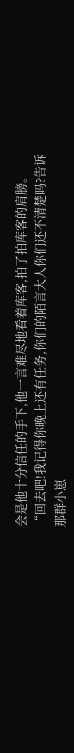会是他十分信任的手下,他一言难尽地看着库客,拍了拍库客的肩膀。
“回去吧!我记得你晚上还有任务,你们的陌言大人你们还不清楚吗?告诉那群小崽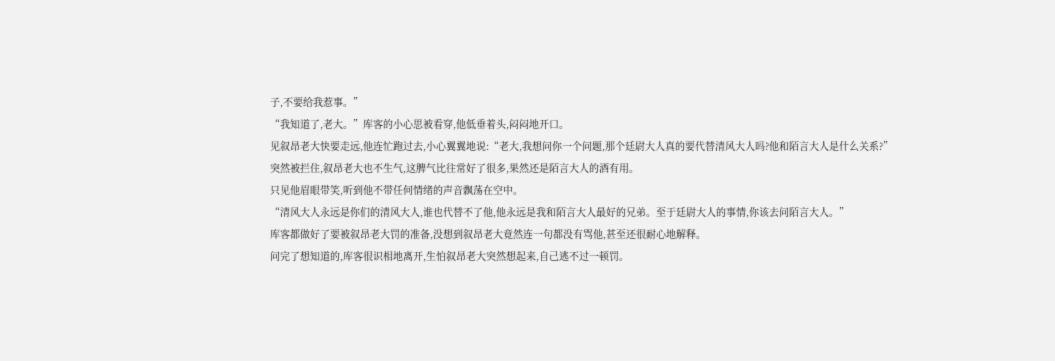子,不要给我惹事。”
“我知道了,老大。”库客的小心思被看穿,他低垂着头,闷闷地开口。
见叙昂老大快要走远,他连忙跑过去,小心翼翼地说:“老大,我想问你一个问题,那个廷尉大人真的要代替清风大人吗?他和陌言大人是什么关系?”
突然被拦住,叙昂老大也不生气,这脾气比往常好了很多,果然还是陌言大人的酒有用。
只见他眉眼带笑,听到他不带任何情绪的声音飘荡在空中。
“清风大人永远是你们的清风大人,谁也代替不了他,他永远是我和陌言大人最好的兄弟。至于廷尉大人的事情,你该去问陌言大人。”
库客都做好了要被叙昂老大罚的准备,没想到叙昂老大竟然连一句都没有骂他,甚至还很耐心地解释。
问完了想知道的,库客很识相地离开,生怕叙昂老大突然想起来,自己逃不过一顿罚。